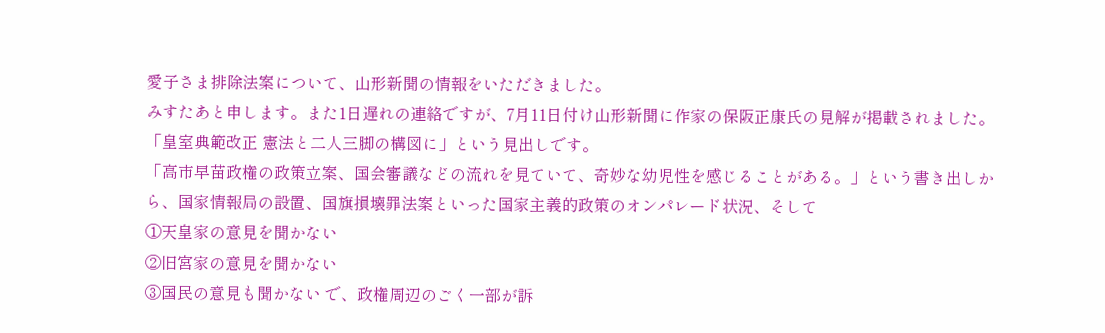愛子さま排除法案について、山形新聞の情報をいただきました。
みすたあと申します。また1日遅れの連絡ですが、7月11日付け山形新聞に作家の保阪正康氏の見解が掲載されました。「皇室典範改正 憲法と二人三脚の構図に」という見出しです。
「高市早苗政権の政策立案、国会審議などの流れを見ていて、奇妙な幼児性を感じることがある。」という書き出しから、国家情報局の設置、国旗損壊罪法案といった国家主義的政策のオンパレード状況、そして
①天皇家の意見を聞かない
②旧宮家の意見を聞かない
③国民の意見も聞かない で、政権周辺のごく一部が訴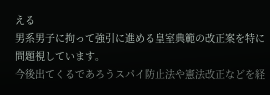える
男系男子に拘って強引に進める皇室典範の改正案を特に問題視しています。
今後出てくるであろうスパイ防止法や憲法改正などを経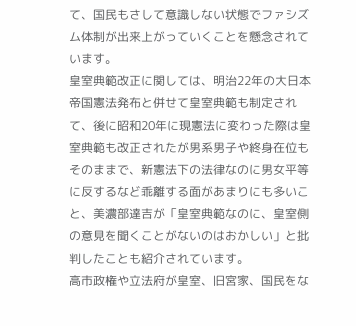て、国民もさして意識しない状態でファシズム体制が出来上がっていくことを懸念されています。
皇室典範改正に関しては、明治22年の大日本帝国憲法発布と併せて皇室典範も制定されて、後に昭和20年に現憲法に変わった際は皇室典範も改正されたが男系男子や終身在位もそのままで、新憲法下の法律なのに男女平等に反するなど乖離する面があまりにも多いこと、美濃部達吉が「皇室典範なのに、皇室側の意見を聞くことがないのはおかしい」と批判したことも紹介されています。
高市政権や立法府が皇室、旧宮家、国民をな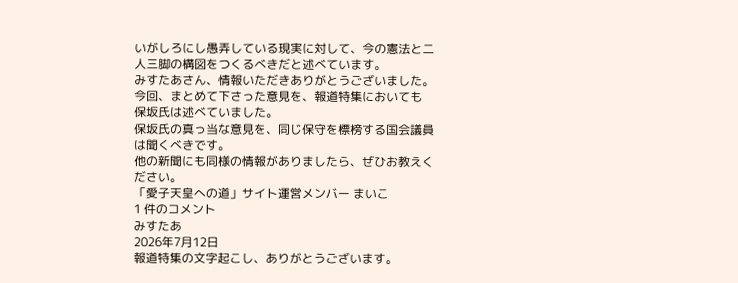いがしろにし愚弄している現実に対して、今の憲法と二人三脚の構図をつくるべきだと述べています。
みすたあさん、情報いただきありがとうございました。
今回、まとめて下さった意見を、報道特集においても
保坂氏は述べていました。
保坂氏の真っ当な意見を、同じ保守を標榜する国会議員は聞くべきです。
他の新聞にも同様の情報がありましたら、ぜひお教えください。
「愛子天皇への道」サイト運営メンバー まいこ
1 件のコメント
みすたあ
2026年7月12日
報道特集の文字起こし、ありがとうございます。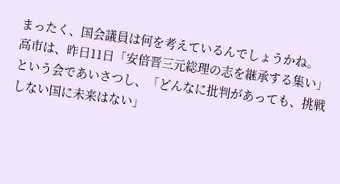まったく、国会議員は何を考えているんでしょうかね。
高市は、昨日11日「安倍晋三元総理の志を継承する集い」という会であいさつし、「どんなに批判があっても、挑戦しない国に未来はない」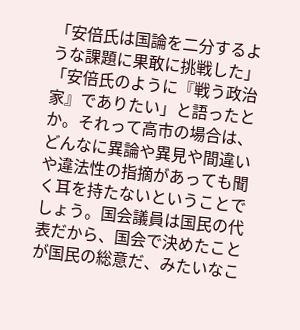「安倍氏は国論を二分するような課題に果敢に挑戦した」「安倍氏のように『戦う政治家』でありたい」と語ったとか。それって高市の場合は、どんなに異論や異見や間違いや違法性の指摘があっても聞く耳を持たないということでしょう。国会議員は国民の代表だから、国会で決めたことが国民の総意だ、みたいなこ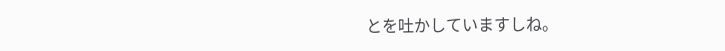とを吐かしていますしね。